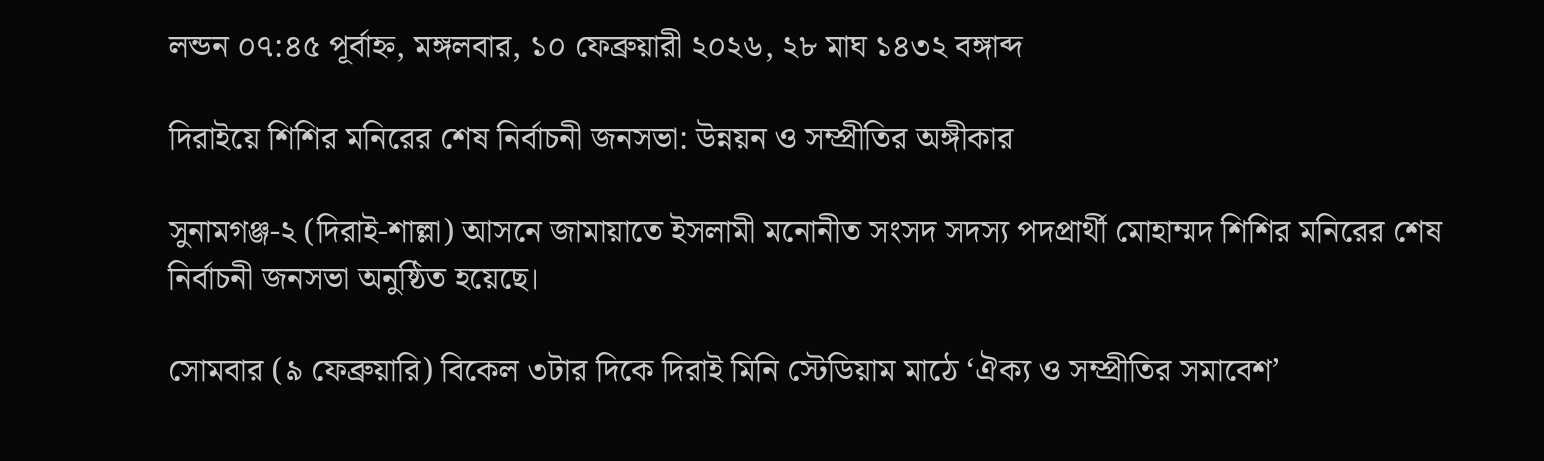লন্ডন ০৭:৪৫ পূর্বাহ্ন, মঙ্গলবার, ১০ ফেব্রুয়ারী ২০২৬, ২৮ মাঘ ১৪৩২ বঙ্গাব্দ

দিরাইয়ে শিশির মনিরের শেষ নির্বাচনী জনসভা: উন্নয়ন ও সম্প্রীতির অঙ্গীকার

সুনামগঞ্জ-২ (দিরাই-শাল্লা) আসনে জামায়াতে ইসলামী মনোনীত সংসদ সদস্য পদপ্রার্থী মোহাম্মদ শিশির মনিরের শেষ নির্বাচনী জনসভা অনুষ্ঠিত হয়েছে।

সোমবার (৯ ফেব্রুয়ারি) বিকেল ৩টার দিকে দিরাই মিনি স্টেডিয়াম মাঠে ‘ঐক্য ও সম্প্রীতির সমাবেশ’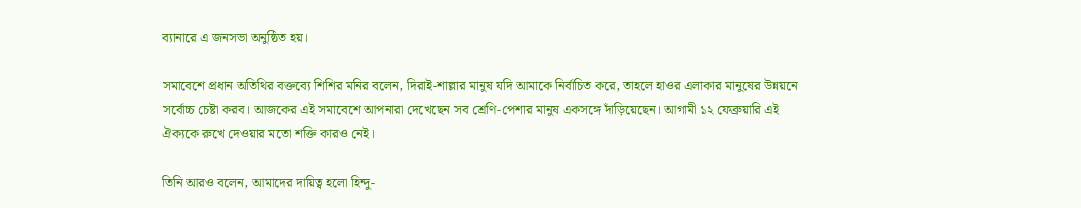ব্যানারে এ জনসভা অনুষ্ঠিত হয়।

সমাবেশে প্রধান অতিথির বক্তব্যে শিশির মনির বলেন, দিরাই-শাল্লার মানুষ যদি আমাকে নির্বাচিত করে, তাহলে হাওর এলাকার মানুষের উন্নয়নে সর্বোচ্চ চেষ্টা করব। আজকের এই সমাবেশে আপনারা দেখেছেন সব শ্রেণি-পেশার মানুষ একসঙ্গে দাঁড়িয়েছেন। আগামী ১২ ফেব্রুয়ারি এই ঐক্যকে রুখে দেওয়ার মতো শক্তি কারও নেই।

তিনি আরও বলেন, আমাদের দায়িত্ব হলো হিন্দু-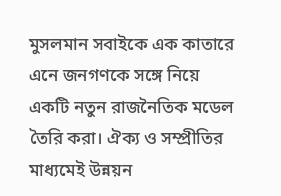মুসলমান সবাইকে এক কাতারে এনে জনগণকে সঙ্গে নিয়ে একটি নতুন রাজনৈতিক মডেল তৈরি করা। ঐক্য ও সম্প্রীতির মাধ্যমেই উন্নয়ন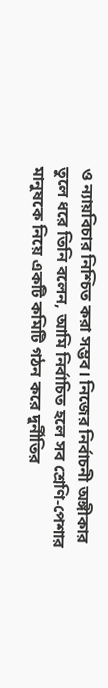ও ন্যায়বিচার নিশ্চিত করা সম্ভব। নিজের নির্বাচনী অঙ্গীকার তুলে ধরে তিনি বলেন, আমি নির্বাচিত হলে সব শ্রেণি-পেশার মানুষকে নিয়ে একটি কমিটি গঠন করে দুর্নীতির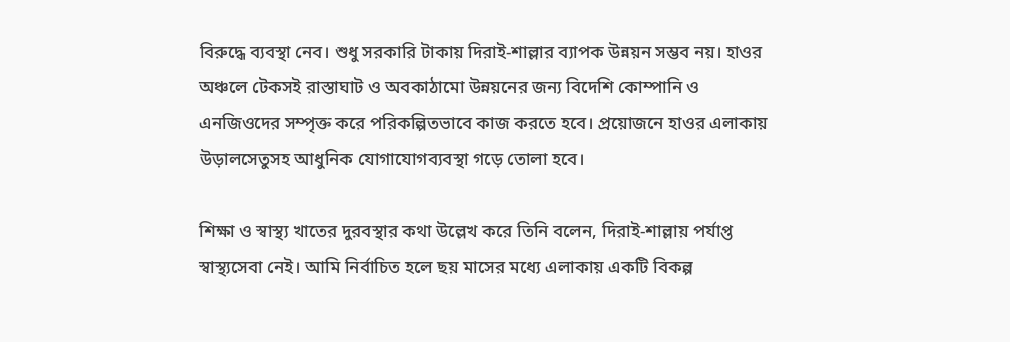বিরুদ্ধে ব্যবস্থা নেব। শুধু সরকারি টাকায় দিরাই-শাল্লার ব্যাপক উন্নয়ন সম্ভব নয়। হাওর অঞ্চলে টেকসই রাস্তাঘাট ও অবকাঠামো উন্নয়নের জন্য বিদেশি কোম্পানি ও এনজিওদের সম্পৃক্ত করে পরিকল্পিতভাবে কাজ করতে হবে। প্রয়োজনে হাওর এলাকায় উড়ালসেতুসহ আধুনিক যোগাযোগব্যবস্থা গড়ে তোলা হবে।

শিক্ষা ও স্বাস্থ্য খাতের দুরবস্থার কথা উল্লেখ করে তিনি বলেন, দিরাই-শাল্লায় পর্যাপ্ত স্বাস্থ্যসেবা নেই। আমি নির্বাচিত হলে ছয় মাসের মধ্যে এলাকায় একটি বিকল্প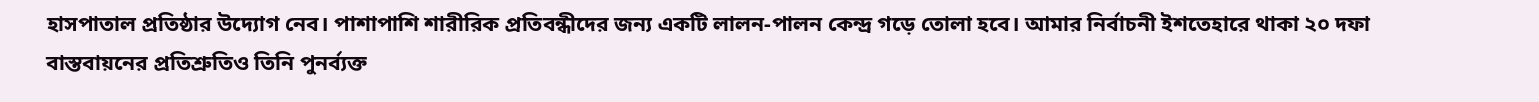হাসপাতাল প্রতিষ্ঠার উদ্যোগ নেব। পাশাপাশি শারীরিক প্রতিবন্ধীদের জন্য একটি লালন-পালন কেন্দ্র গড়ে তোলা হবে। আমার নির্বাচনী ইশতেহারে থাকা ২০ দফা বাস্তবায়নের প্রতিশ্রুতিও তিনি পুনর্ব্যক্ত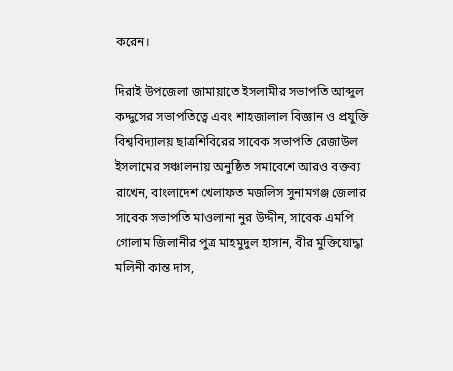করেন।

দিরাই উপজেলা জামায়াতে ইসলামীর সভাপতি আব্দুল কদ্দুসের সভাপতিত্বে এবং শাহজালাল বিজ্ঞান ও প্রযুক্তি বিশ্ববিদ্যালয় ছাত্রশিবিরের সাবেক সভাপতি রেজাউল ইসলামের সঞ্চালনায় অনুষ্ঠিত সমাবেশে আরও বক্তব্য রাখেন, বাংলাদেশ খেলাফত মজলিস সুনামগঞ্জ জেলার সাবেক সভাপতি মাওলানা নুর উদ্দীন, সাবেক এমপি গোলাম জিলানীর পুত্র মাহমুদুল হাসান, বীর মুক্তিযোদ্ধা মলিনী কান্ত দাস,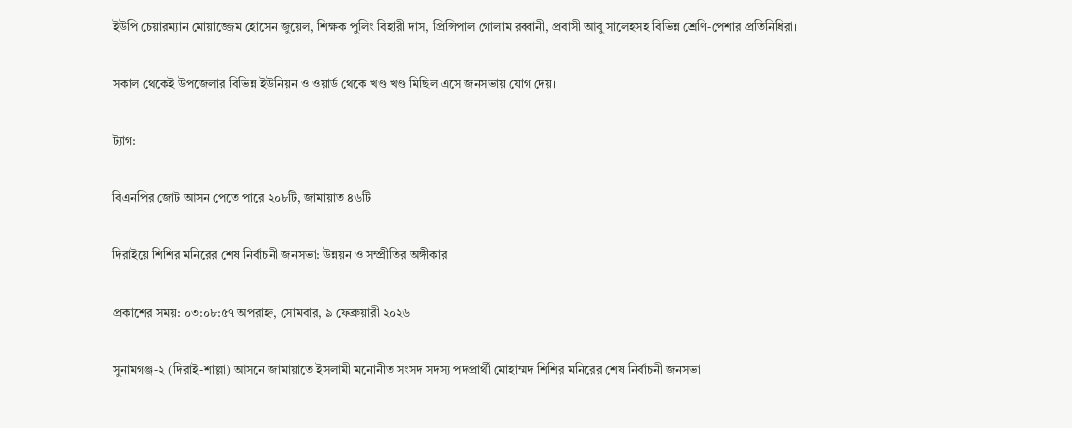ইউপি চেয়ারম্যান মোয়াজ্জেম হোসেন জুয়েল, শিক্ষক পুলিং বিহারী দাস, প্রিন্সিপাল গোলাম রব্বানী, প্রবাসী আবু সালেহসহ বিভিন্ন শ্রেণি-পেশার প্রতিনিধিরা।

সকাল থেকেই উপজেলার বিভিন্ন ইউনিয়ন ও ওয়ার্ড থেকে খণ্ড খণ্ড মিছিল এসে জনসভায় যোগ দেয়।

ট্যাগ:

বিএনপির জোট আসন পেতে পারে ২০৮টি, জামায়াত ৪৬টি

দিরাইয়ে শিশির মনিরের শেষ নির্বাচনী জনসভা: উন্নয়ন ও সম্প্রীতির অঙ্গীকার

প্রকাশের সময়: ০৩:০৮:৫৭ অপরাহ্ন, সোমবার, ৯ ফেব্রুয়ারী ২০২৬

সুনামগঞ্জ-২ (দিরাই-শাল্লা) আসনে জামায়াতে ইসলামী মনোনীত সংসদ সদস্য পদপ্রার্থী মোহাম্মদ শিশির মনিরের শেষ নির্বাচনী জনসভা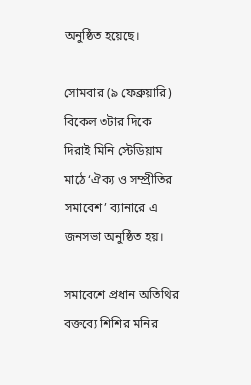অনুষ্ঠিত হয়েছে।

সোমবার (৯ ফেব্রুয়ারি) বিকেল ৩টার দিকে দিরাই মিনি স্টেডিয়াম মাঠে ‘ঐক্য ও সম্প্রীতির সমাবেশ’ ব্যানারে এ জনসভা অনুষ্ঠিত হয়।

সমাবেশে প্রধান অতিথির বক্তব্যে শিশির মনির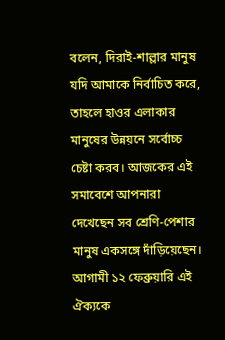বলেন, দিরাই-শাল্লার মানুষ যদি আমাকে নির্বাচিত করে, তাহলে হাওর এলাকার মানুষের উন্নয়নে সর্বোচ্চ চেষ্টা করব। আজকের এই সমাবেশে আপনারা দেখেছেন সব শ্রেণি-পেশার মানুষ একসঙ্গে দাঁড়িয়েছেন। আগামী ১২ ফেব্রুয়ারি এই ঐক্যকে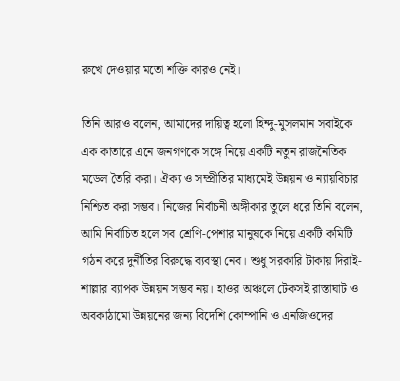রুখে দেওয়ার মতো শক্তি কারও নেই।

তিনি আরও বলেন, আমাদের দায়িত্ব হলো হিন্দু-মুসলমান সবাইকে এক কাতারে এনে জনগণকে সঙ্গে নিয়ে একটি নতুন রাজনৈতিক মডেল তৈরি করা। ঐক্য ও সম্প্রীতির মাধ্যমেই উন্নয়ন ও ন্যায়বিচার নিশ্চিত করা সম্ভব। নিজের নির্বাচনী অঙ্গীকার তুলে ধরে তিনি বলেন, আমি নির্বাচিত হলে সব শ্রেণি-পেশার মানুষকে নিয়ে একটি কমিটি গঠন করে দুর্নীতির বিরুদ্ধে ব্যবস্থা নেব। শুধু সরকারি টাকায় দিরাই-শাল্লার ব্যাপক উন্নয়ন সম্ভব নয়। হাওর অঞ্চলে টেকসই রাস্তাঘাট ও অবকাঠামো উন্নয়নের জন্য বিদেশি কোম্পানি ও এনজিওদের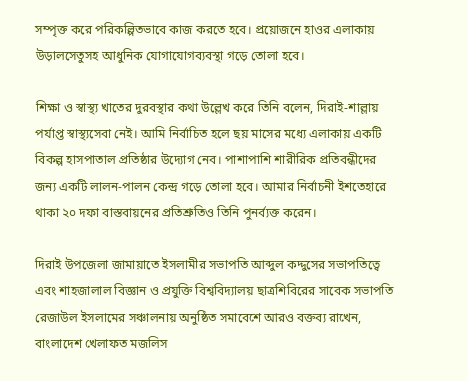সম্পৃক্ত করে পরিকল্পিতভাবে কাজ করতে হবে। প্রয়োজনে হাওর এলাকায় উড়ালসেতুসহ আধুনিক যোগাযোগব্যবস্থা গড়ে তোলা হবে।

শিক্ষা ও স্বাস্থ্য খাতের দুরবস্থার কথা উল্লেখ করে তিনি বলেন, দিরাই-শাল্লায় পর্যাপ্ত স্বাস্থ্যসেবা নেই। আমি নির্বাচিত হলে ছয় মাসের মধ্যে এলাকায় একটি বিকল্প হাসপাতাল প্রতিষ্ঠার উদ্যোগ নেব। পাশাপাশি শারীরিক প্রতিবন্ধীদের জন্য একটি লালন-পালন কেন্দ্র গড়ে তোলা হবে। আমার নির্বাচনী ইশতেহারে থাকা ২০ দফা বাস্তবায়নের প্রতিশ্রুতিও তিনি পুনর্ব্যক্ত করেন।

দিরাই উপজেলা জামায়াতে ইসলামীর সভাপতি আব্দুল কদ্দুসের সভাপতিত্বে এবং শাহজালাল বিজ্ঞান ও প্রযুক্তি বিশ্ববিদ্যালয় ছাত্রশিবিরের সাবেক সভাপতি রেজাউল ইসলামের সঞ্চালনায় অনুষ্ঠিত সমাবেশে আরও বক্তব্য রাখেন, বাংলাদেশ খেলাফত মজলিস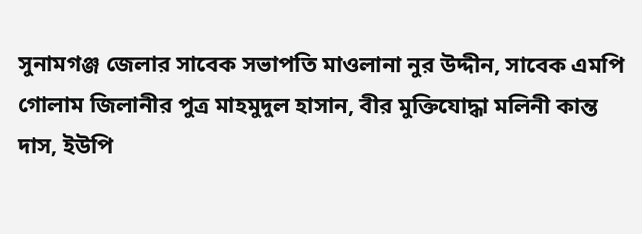সুনামগঞ্জ জেলার সাবেক সভাপতি মাওলানা নুর উদ্দীন, সাবেক এমপি গোলাম জিলানীর পুত্র মাহমুদুল হাসান, বীর মুক্তিযোদ্ধা মলিনী কান্ত দাস, ইউপি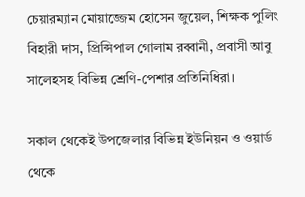চেয়ারম্যান মোয়াজ্জেম হোসেন জুয়েল, শিক্ষক পুলিং বিহারী দাস, প্রিন্সিপাল গোলাম রব্বানী, প্রবাসী আবু সালেহসহ বিভিন্ন শ্রেণি-পেশার প্রতিনিধিরা।

সকাল থেকেই উপজেলার বিভিন্ন ইউনিয়ন ও ওয়ার্ড থেকে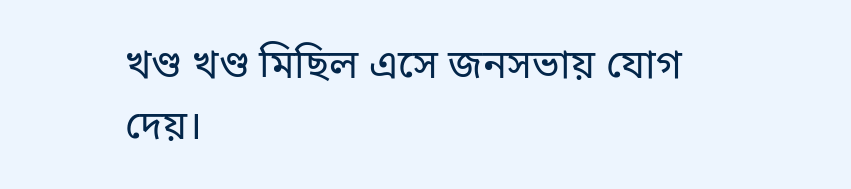খণ্ড খণ্ড মিছিল এসে জনসভায় যোগ দেয়।